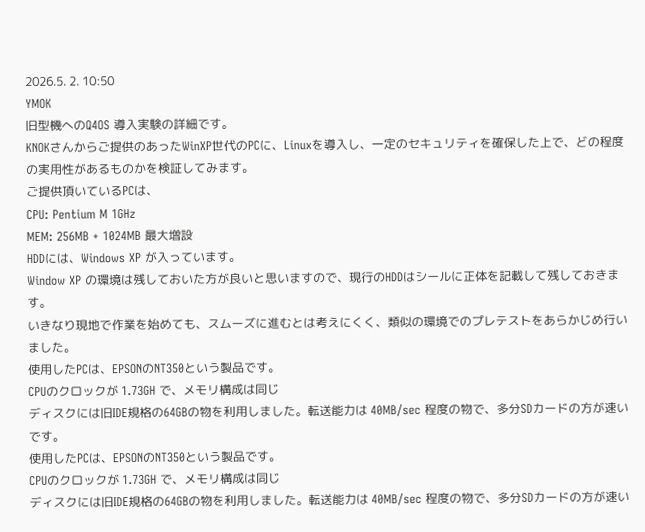2026.5. 2. 10:50
YMOK
旧型機へのQ4OS 導入実験の詳細です。
KNOKさんからご提供のあったWinXP世代のPCに、Linuxを導入し、一定のセキュリティを確保した上で、どの程度の実用性があるものかを検証してみます。
ご提供頂いているPCは、
CPU: Pentium M 1GHz
MEM: 256MB + 1024MB 最大増設
HDDには、Windows XP が入っています。
Window XP の環境は残しておいた方が良いと思いますので、現行のHDDはシールに正体を記載して残しておきます。
いきなり現地で作業を始めても、スムーズに進むとは考えにくく、類似の環境でのプレテストをあらかじめ行いました。
使用したPCは、EPSONのNT350という製品です。
CPUのクロックが 1.73GH で、メモリ構成は同じ
ディスクには旧IDE規格の64GBの物を利用しました。転送能力は 40MB/sec 程度の物で、多分SDカードの方が速いです。
使用したPCは、EPSONのNT350という製品です。
CPUのクロックが 1.73GH で、メモリ構成は同じ
ディスクには旧IDE規格の64GBの物を利用しました。転送能力は 40MB/sec 程度の物で、多分SDカードの方が速い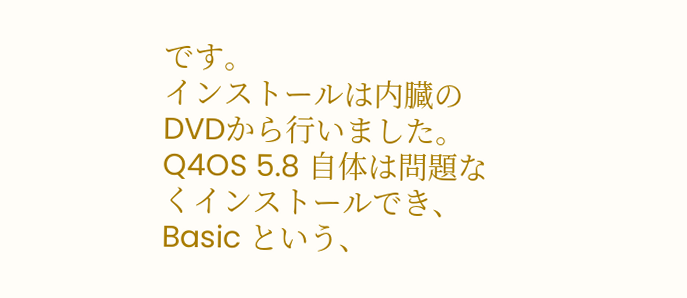です。
インストールは内臓のDVDから行いました。
Q4OS 5.8 自体は問題なくインストールでき、Basic という、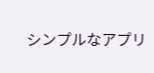シンプルなアプリ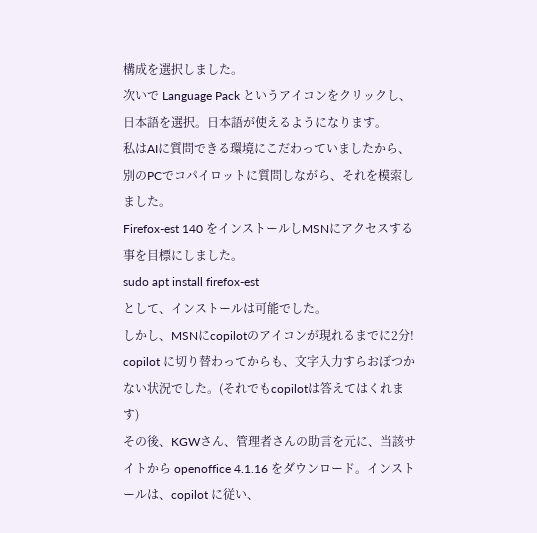構成を選択しました。
次いで Language Pack というアイコンをクリックし、日本語を選択。日本語が使えるようになります。
私はAIに質問できる環境にこだわっていましたから、別のPCでコパイロットに質問しながら、それを模索しました。
Firefox-est 140 をインストールしMSNにアクセスする事を目標にしました。
sudo apt install firefox-est
として、インストールは可能でした。
しかし、MSNにcopilotのアイコンが現れるまでに2分!
copilot に切り替わってからも、文字入力すらおぼつかない状況でした。(それでもcopilotは答えてはくれます)
その後、KGWさん、管理者さんの助言を元に、当該サイトから openoffice 4.1.16 をダウンロード。インストールは、copilot に従い、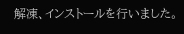解凍、インストールを行いました。